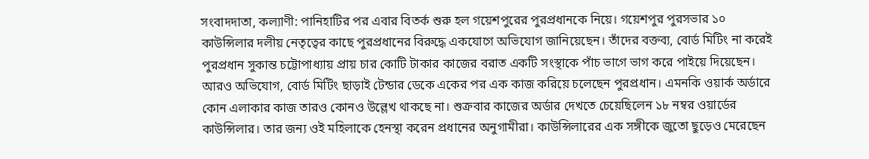সংবাদদাতা, কল্যাণী: পানিহাটির পর এবার বিতর্ক শুরু হল গয়েশপুরের পুরপ্রধানকে নিয়ে। গয়েশপুর পুরসভার ১০ কাউন্সিলার দলীয় নেতৃত্বের কাছে পুরপ্রধানের বিরুদ্ধে একযোগে অভিযোগ জানিয়েছেন। তাঁদের বক্তব্য, বোর্ড মিটিং না করেই পুরপ্রধান সুকান্ত চট্টোপাধ্যায় প্রায় চার কোটি টাকার কাজের বরাত একটি সংস্থাকে পাঁচ ভাগে ভাগ করে পাইয়ে দিয়েছেন।
আরও অভিযোগ, বোর্ড মিটিং ছাড়াই টেন্ডার ডেকে একের পর এক কাজ করিয়ে চলেছেন পুরপ্রধান। এমনকি ওয়ার্ক অর্ডারে কোন এলাকার কাজ তারও কোনও উল্লেখ থাকছে না। শুক্রবার কাজের অর্ডার দেখতে চেয়েছিলেন ১৮ নম্বর ওয়ার্ডের কাউন্সিলার। তার জন্য ওই মহিলাকে হেনস্থা করেন প্রধানের অনুগামীরা। কাউন্সিলারের এক সঙ্গীকে জুতো ছুড়েও মেরেছেন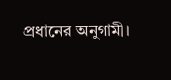প্রধানের অনুগামী।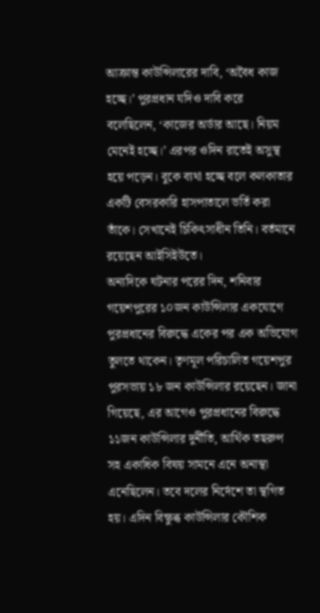আক্রান্ত কাউন্সিলারের দাবি, ‘অবৈধ কাজ হচ্ছে।’ পুরপ্রধান যদিও দাবি করে বলেছিলেন, ‘কাজের অর্ডার আছে। নিয়ম মেনেই হচ্ছে।’ এরপর ওদিন রাতেই অসুস্থ হয়ে পড়েন। বুকে ব্যথা হচ্ছে বলে কলকাতার একটি বেসরকারি হাসপাতালে ভর্তি করা তাঁকে। সেখানেই চিকিৎসাধীন তিনি। বর্তমানে রয়েছেন আইসিইউতে।
অন্যদিকে ঘটনার পরের দিন, শনিবার গয়েশপুরের ১০জন কাউন্সিলার একযোগে পুরপ্রধানের বিরুদ্ধে একের পর এক অভিযোগ তুলতে থাকেন। তৃণমূল পরিচালিত গয়েশপুর পুরসভায় ১৮ জন কাউন্সিলার রয়েছেন। জানা গিয়েছে, এর আগেও পুরপ্রধানের বিরুদ্ধে ১১জন কাউন্সিলার দুর্নীতি, আর্থিক তছরুপ সহ একাধিক বিষয় সামনে এনে অনাস্থা এনেছিলেন। তবে দলের নির্দেশে তা স্থগিত হয়। এদিন বিক্ষুব্ধ কাউন্সিলার কৌশিক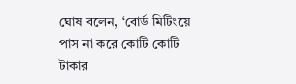ঘোষ বলেন, ‘বোর্ড মিটিংয়ে পাস না করে কোটি কোটি টাকার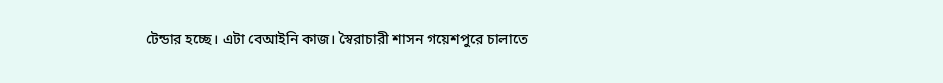টেন্ডার হচ্ছে। এটা বেআইনি কাজ। স্বৈরাচারী শাসন গয়েশপুরে চালাতে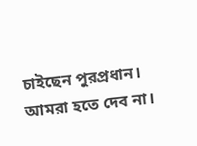চাইছেন পুরপ্রধান। আমরা হতে দেব না।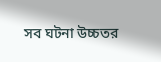সব ঘটনা উচ্চতর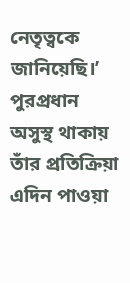নেতৃত্বকে জানিয়েছি।’ পুরপ্রধান অসুস্থ থাকায় তাঁর প্রতিক্রিয়া এদিন পাওয়া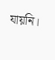যায়নি।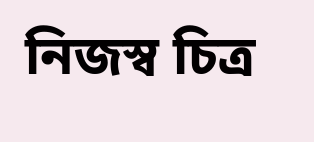নিজস্ব চিত্র